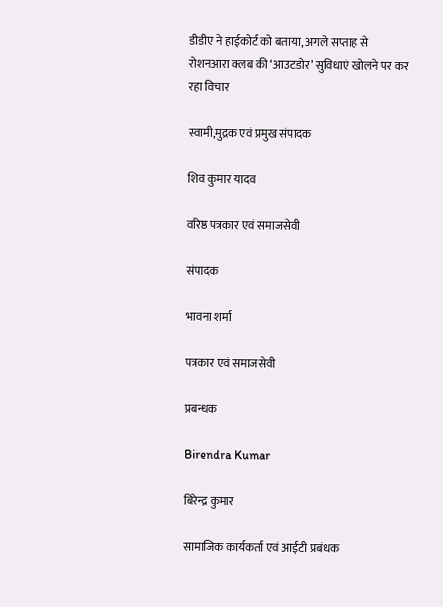डीडीए ने हाईकोर्ट को बताया, अगले सप्ताह से रोशनआरा क्लब की ‘आउटडोर’ सुविधाएं खोलने पर कर रहा विचार

स्वामी,मुद्रक एवं प्रमुख संपादक

शिव कुमार यादव

वरिष्ठ पत्रकार एवं समाजसेवी

संपादक

भावना शर्मा

पत्रकार एवं समाजसेवी

प्रबन्धक

Birendra Kumar

बिरेन्द्र कुमार

सामाजिक कार्यकर्ता एवं आईटी प्रबंधक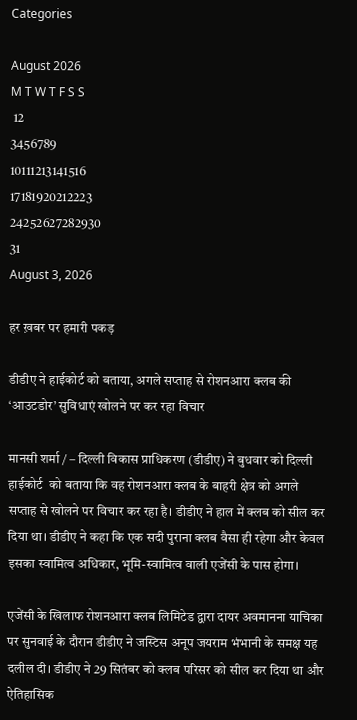Categories

August 2026
M T W T F S S
 12
3456789
10111213141516
17181920212223
24252627282930
31
August 3, 2026

हर ख़बर पर हमारी पकड़

डीडीए ने हाईकोर्ट को बताया, अगले सप्ताह से रोशनआरा क्लब की ‘आउटडोर’ सुविधाएं खोलने पर कर रहा विचार

मानसी शर्मा / – दिल्ली विकास प्राधिकरण (डीडीए) ने बुधवार को दिल्ली हाईकोर्ट  को बताया कि वह रोशनआरा क्लब के बाहरी क्षेत्र को अगले सप्ताह से खोलने पर विचार कर रहा है। डीडीए ने हाल में क्लब को सील कर दिया था। डीडीए ने कहा कि एक सदी पुराना क्लब वैसा ही रहेगा और केवल इसका स्वामित्व अधिकार, भूमि-स्वामित्व वाली एजेंसी के पास होगा।

एजेंसी के खिलाफ रोशनआरा क्लब लिमिटेड द्वारा दायर अवमानना याचिका पर सुनवाई के दौरान डीडीए ने जस्टिस अनूप जयराम भंभानी के समक्ष यह दलील दी। डीडीए ने 29 सितंबर को क्लब परिसर को सील कर दिया था और ऐतिहासिक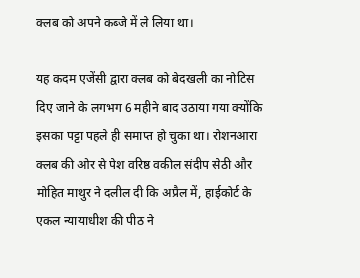क्लब को अपने कब्जे में ले लिया था।

यह कदम एजेंसी द्वारा क्लब को बेदखली का नोटिस दिए जाने के लगभग 6 महीने बाद उठाया गया क्योंकि इसका पट्टा पहले ही समाप्त हो चुका था। रोशनआरा क्लब की ओर से पेश वरिष्ठ वकील संदीप सेठी और मोहित माथुर ने दलील दी कि अप्रैल में, हाईकोर्ट के एकल न्यायाधीश की पीठ ने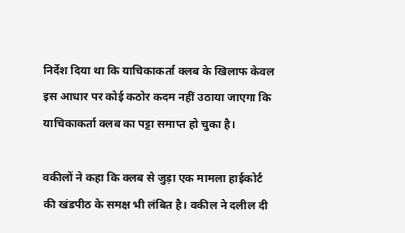निर्देश दिया था कि याचिकाकर्ता क्लब के खिलाफ केवल इस आधार पर कोई कठोर कदम नहीं उठाया जाएगा कि याचिकाकर्ता क्लब का पट्टा समाप्त हो चुका है।

वकीलों ने कहा कि क्लब से जुड़ा एक मामला हाईकोर्ट की खंडपीठ के समक्ष भी लंबित है। वकील ने दलील दी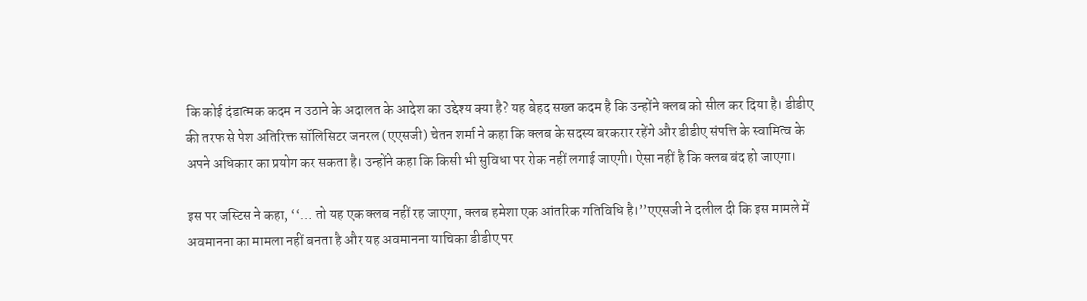कि कोई दंडात्मक कदम न उठाने के अदालत के आदेश का उद्देश्य क्या है? यह बेहद सख्त कदम है कि उन्होंने क्लब को सील कर दिया है। डीडीए की तरफ से पेश अतिरिक्त सॉलिसिटर जनरल (एएसजी) चेतन शर्मा ने कहा कि क्लब के सदस्य बरकरार रहेंगे और डीडीए संपत्ति के स्वामित्व के अपने अधिकार का प्रयोग कर सकता है। उन्होंने कहा कि किसी भी सुविधा पर रोक नहीं लगाई जाएगी। ऐसा नहीं है कि क्लब बंद हो जाएगा।

इस पर जस्टिस ने कहा, ‘‘… तो यह एक क्लब नहीं रह जाएगा, क्लब हमेशा एक आंतरिक गतिविधि है।’’एएसजी ने दलील दी कि इस मामले में अवमानना का मामला नहीं बनता है और यह अवमानना याचिका डीडीए पर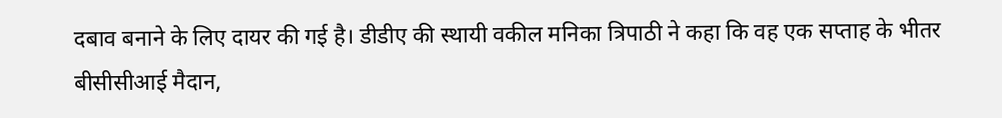दबाव बनाने के लिए दायर की गई है। डीडीए की स्थायी वकील मनिका त्रिपाठी ने कहा कि वह एक सप्ताह के भीतर बीसीसीआई मैदान,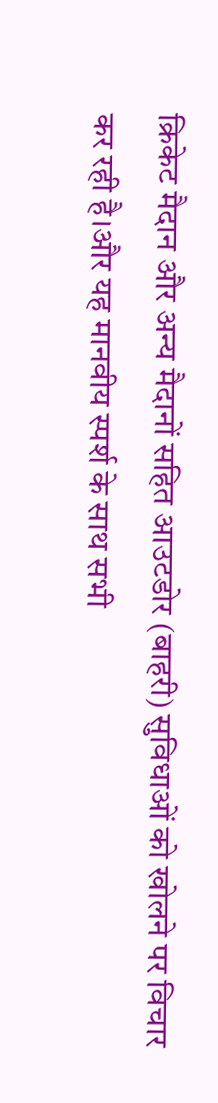क्रिकेट मैदान और अन्य मैदानों सहित आउटडोर (बाहरी) सुविधाओं को खोलने पर विचार कर रही है।और यह मानवीय स्पर्श के साथ सभी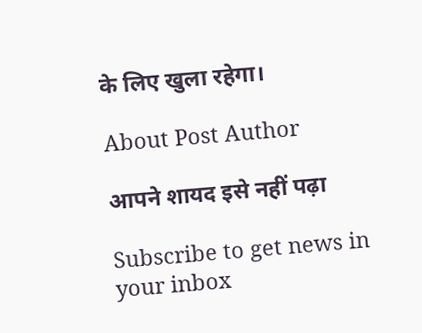के लिए खुला रहेगा।

About Post Author

आपने शायद इसे नहीं पढ़ा

Subscribe to get news in your inbox